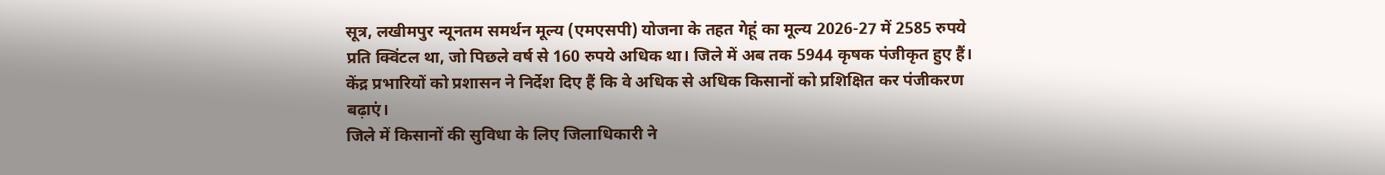सूत्र, लखीमपुर न्यूनतम समर्थन मूल्य (एमएसपी) योजना के तहत गेहूं का मूल्य 2026-27 में 2585 रुपये प्रति क्विंटल था, जो पिछले वर्ष से 160 रुपये अधिक था। जिले में अब तक 5944 कृषक पंजीकृत हुए हैं। केंद्र प्रभारियों को प्रशासन ने निर्देश दिए हैं कि वे अधिक से अधिक किसानों को प्रशिक्षित कर पंजीकरण बढ़ाएं।
जिले में किसानों की सुविधा के लिए जिलाधिकारी ने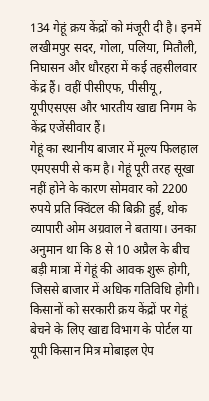134 गेहूं क्रय केंद्रों को मंजूरी दी है। इनमें लखीमपुर सदर, गोला, पलिया, मितौली, निघासन और धौरहरा में कई तहसीलवार केंद्र हैं। वहीं पीसीएफ, पीसीयू, यूपीएसएस और भारतीय खाद्य निगम के केंद्र एजेंसीवार हैं।
गेहूं का स्थानीय बाजार में मूल्य फिलहाल एमएसपी से कम है। गेहूं पूरी तरह सूखा नहीं होने के कारण सोमवार को 2200 रुपये प्रति क्विंटल की बिक्री हुई, थोक व्यापारी ओम अग्रवाल ने बताया। उनका अनुमान था कि 8 से 10 अप्रैल के बीच बड़ी मात्रा में गेहूं की आवक शुरू होगी, जिससे बाजार में अधिक गतिविधि होगी।
किसानों को सरकारी क्रय केंद्रों पर गेहूं बेचने के लिए खाद्य विभाग के पोर्टल या यूपी किसान मित्र मोबाइल ऐप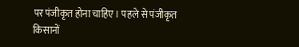पर पंजीकृत होना चाहिए। पहले से पंजीकृत किसानों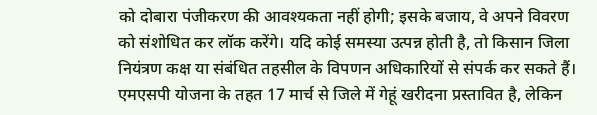को दोबारा पंजीकरण की आवश्यकता नहीं होगी; इसके बजाय, वे अपने विवरण को संशोधित कर लॉक करेंगे। यदि कोई समस्या उत्पन्न होती है, तो किसान जिला नियंत्रण कक्ष या संबंधित तहसील के विपणन अधिकारियों से संपर्क कर सकते हैं।
एमएसपी योजना के तहत 17 मार्च से जिले में गेहूं खरीदना प्रस्तावित है, लेकिन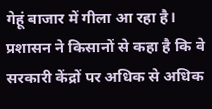गेहूं बाजार में गीला आ रहा है। प्रशासन ने किसानों से कहा है कि वे सरकारी केंद्रों पर अधिक से अधिक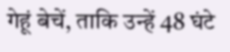गेहूं बेचें, ताकि उन्हें 48 घंटे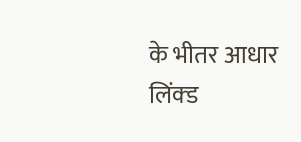के भीतर आधार लिंक्ड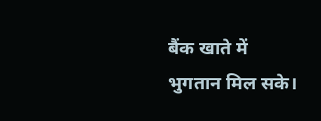बैंक खाते में भुगतान मिल सके।